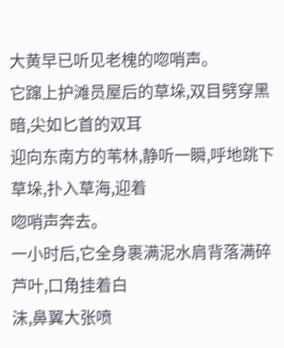大黄早已听见老槐的唿哨声。
它蹿上护滩员屋后的草垛,双目劈穿黑暗,尖如匕首的双耳
迎向东南方的苇林,静听一瞬,呼地跳下草垛,扑入草海,迎着
唿哨声奔去。
一小时后,它全身裹满泥水肩背落满碎芦叶,口角挂着白
沫,鼻翼大张喷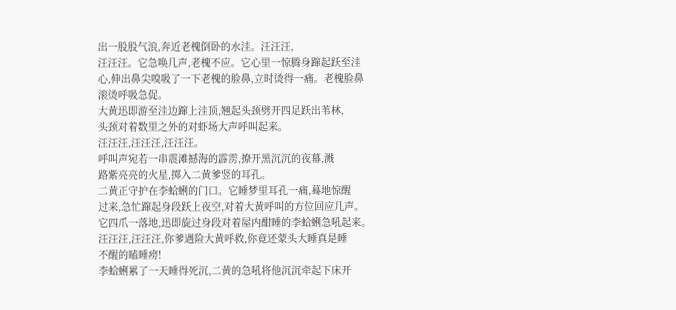出一股股气浪,奔近老槐倒卧的水洼。汪汪汪,
汪汪汪。它急唤几声,老槐不应。它心里一惊腾身蹿起跃至洼
心,伸出鼻尖嗅吸了一下老槐的脸鼻,立时烫得一痛。老槐脸鼻
滚烫呼吸急促。
大黄迅即游至洼边蹿上洼顶,翘起头颈劈开四足跃出苇林,
头颈对着数里之外的对虾场大声呼叫起来。
汪汪汪,汪汪汪,汪汪汪。
呼叫声宛若一串震滩撼海的霹雳,撩开黑沉沉的夜幕,溅
路紫亮亮的火星,掷入二黄爹竖的耳孔。
二黄正守护在李蛤蜊的门口。它睡梦里耳孔一痛,蓦地惊醒
过来,急忙蹿起身段跃上夜空,对着大黄呼叫的方位回应几声。
它四爪一落地,迅即旋过身段对着屋内酣睡的李蛤蜊急吼起来。
汪汪汪,汪汪汪,你爹遇险大黄呼救,你竟还蒙头大睡真是睡
不醒的瞌睡痨!
李蛤蜊累了一天睡得死沉,二黄的急吼将他沉沉牵起下床开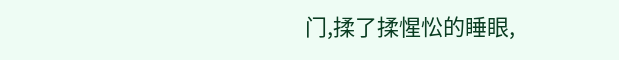门,揉了揉惺忪的睡眼,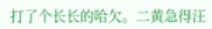打了个长长的哈欠。二黄急得汪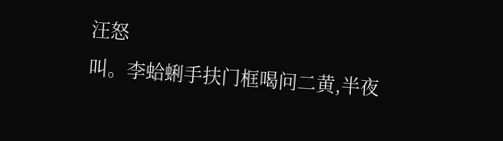汪怒
叫。李蛤蜊手扶门框喝问二黄,半夜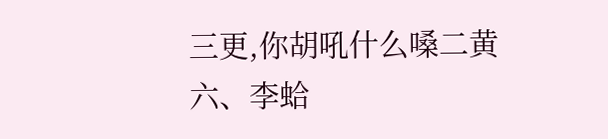三更,你胡吼什么嗓二黄
六、李蛤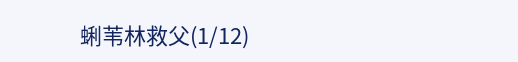蜊苇林救父(1/12)